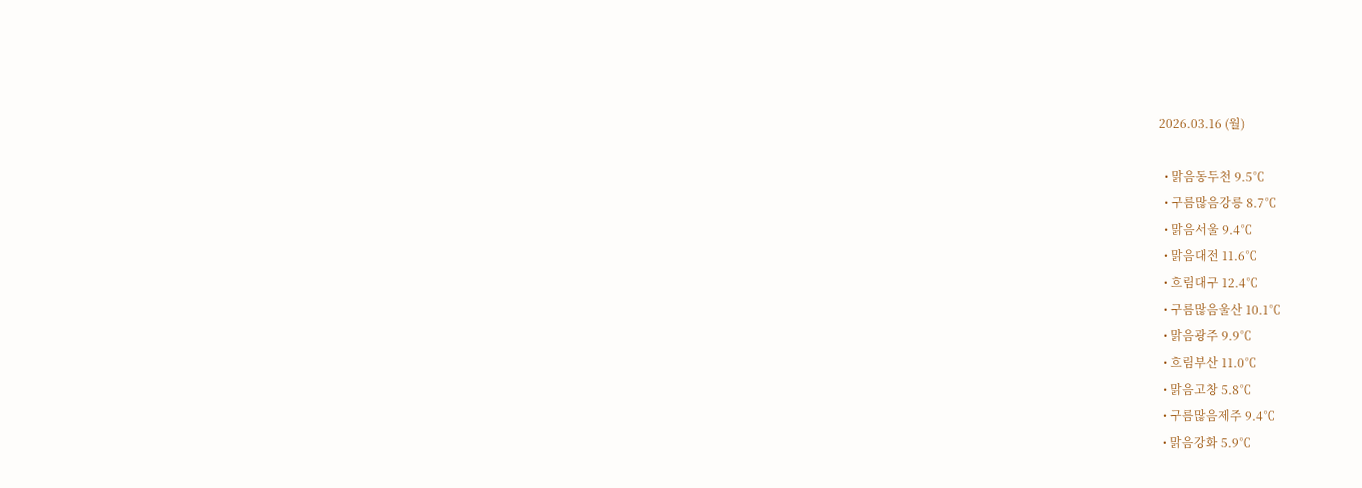2026.03.16 (월)

  • 맑음동두천 9.5℃
  • 구름많음강릉 8.7℃
  • 맑음서울 9.4℃
  • 맑음대전 11.6℃
  • 흐림대구 12.4℃
  • 구름많음울산 10.1℃
  • 맑음광주 9.9℃
  • 흐림부산 11.0℃
  • 맑음고창 5.8℃
  • 구름많음제주 9.4℃
  • 맑음강화 5.9℃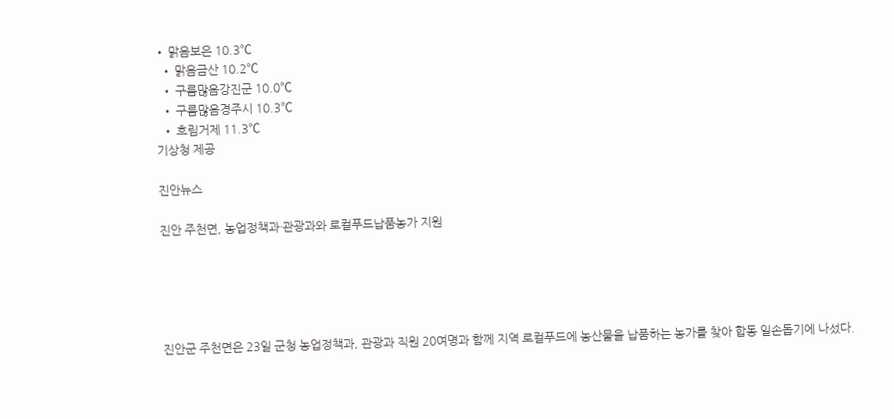• 맑음보은 10.3℃
  • 맑음금산 10.2℃
  • 구름많음강진군 10.0℃
  • 구름많음경주시 10.3℃
  • 흐림거제 11.3℃
기상청 제공

진안뉴스

진안 주천면, 농업정책과·관광과와 로컬푸드납품농가 지원





진안군 주천면은 23일 군청 농업정책과, 관광과 직원 20여명과 함께 지역 로컬푸드에 농산물을 납품하는 농가를 찾아 합동 일손돕기에 나섰다.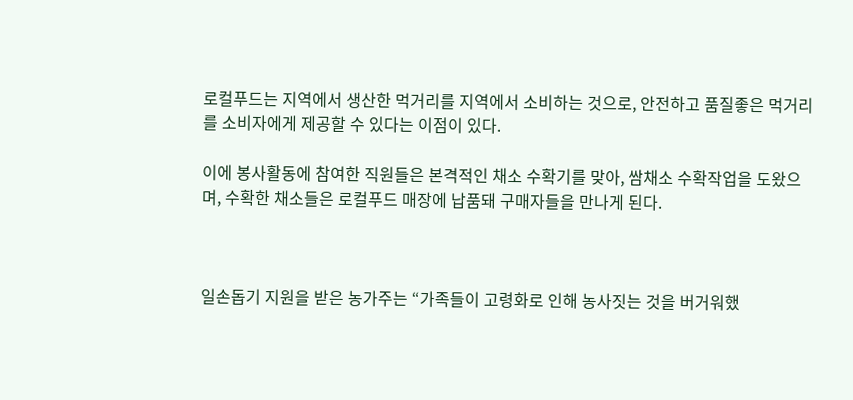로컬푸드는 지역에서 생산한 먹거리를 지역에서 소비하는 것으로, 안전하고 품질좋은 먹거리를 소비자에게 제공할 수 있다는 이점이 있다.

이에 봉사활동에 참여한 직원들은 본격적인 채소 수확기를 맞아, 쌈채소 수확작업을 도왔으며, 수확한 채소들은 로컬푸드 매장에 납품돼 구매자들을 만나게 된다.



일손돕기 지원을 받은 농가주는 “가족들이 고령화로 인해 농사짓는 것을 버거워했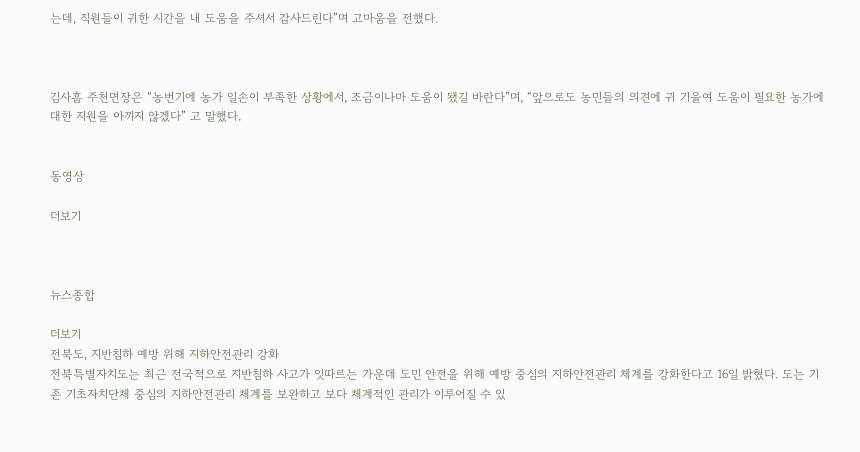는데, 직원들이 귀한 시간을 내 도움을 주셔서 감사드린다”며 고마움을 전했다.



김사흠 주천면장은 “농번기에 농가 일손이 부족한 상황에서, 조금이나마 도움이 됐길 바란다”며, “앞으로도 농민들의 의견에 귀 기울여 도움이 필요한 농가에 대한 지원을 아끼지 않겠다” 고 말했다.


동영상

더보기



뉴스종합

더보기
전북도, 지반침하 예방 위해 지하안전관리 강화
전북특별자치도는 최근 전국적으로 지반침하 사고가 잇따르는 가운데 도민 안전을 위해 예방 중심의 지하안전관리 체계를 강화한다고 16일 밝혔다. 도는 기존 기초자치단체 중심의 지하안전관리 체계를 보완하고 보다 체계적인 관리가 이루어질 수 있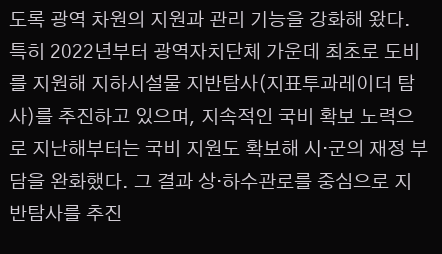도록 광역 차원의 지원과 관리 기능을 강화해 왔다. 특히 2022년부터 광역자치단체 가운데 최초로 도비를 지원해 지하시설물 지반탐사(지표투과레이더 탐사)를 추진하고 있으며, 지속적인 국비 확보 노력으로 지난해부터는 국비 지원도 확보해 시·군의 재정 부담을 완화했다. 그 결과 상·하수관로를 중심으로 지반탐사를 추진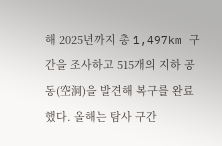해 2025년까지 총 1,497km 구간을 조사하고 515개의 지하 공동(空洞)을 발견해 복구를 완료했다. 올해는 탐사 구간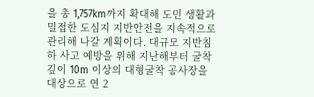을 총 1,757km까지 확대해 도민 생활과 밀접한 도심지 지반안전을 지속적으로 관리해 나갈 계획이다. 대규모 지반침하 사고 예방을 위해 지난해부터 굴착 깊이 10m 이상의 대형굴착 공사장을 대상으로 연 2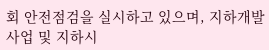회 안전점검을 실시하고 있으며, 지하개발사업 및 지하시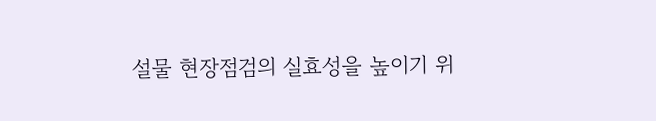설물 현장점검의 실효성을 높이기 위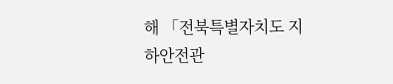해 「전북특별자치도 지하안전관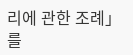리에 관한 조례」를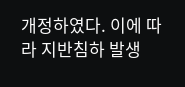개정하였다. 이에 따라 지반침하 발생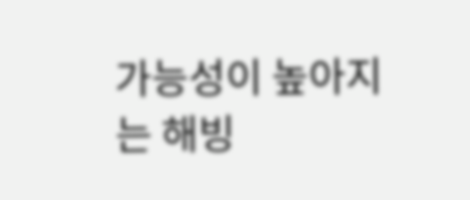가능성이 높아지는 해빙